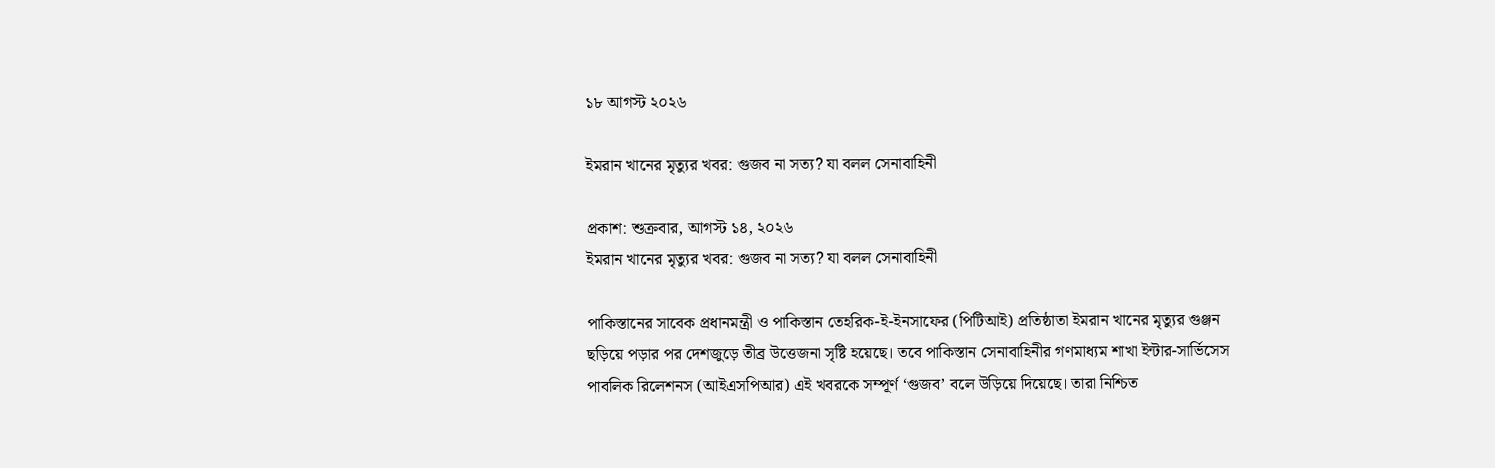১৮ আগস্ট ২০২৬

ইমরান খানের মৃত্যুর খবর: গুজব না সত্য? যা বলল সেনাবাহিনী

প্রকাশ: শুক্রবার, আগস্ট ১৪, ২০২৬
ইমরান খানের মৃত্যুর খবর: গুজব না সত্য? যা বলল সেনাবাহিনী

পাকিস্তানের সাবেক প্রধানমন্ত্রী ও পাকিস্তান তেহরিক-ই-ইনসাফের (পিটিআই) প্রতিষ্ঠাতা ইমরান খানের মৃত্যুর গুঞ্জন ছড়িয়ে পড়ার পর দেশজুড়ে তীব্র উত্তেজনা সৃষ্টি হয়েছে। তবে পাকিস্তান সেনাবাহিনীর গণমাধ্যম শাখা ইন্টার-সার্ভিসেস পাবলিক রিলেশনস (আইএসপিআর) এই খবরকে সম্পূর্ণ ‘গুজব’ বলে উড়িয়ে দিয়েছে। তারা নিশ্চিত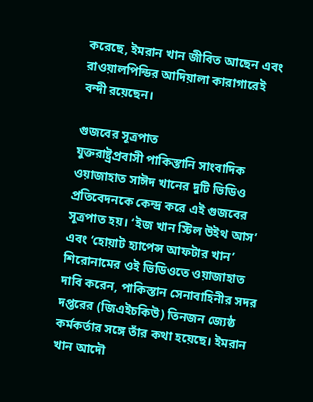করেছে, ইমরান খান জীবিত আছেন এবং রাওয়ালপিন্ডির আদিয়ালা কারাগারেই বন্দী রয়েছেন।

গুজবের সূত্রপাত
যুক্তরাষ্ট্রপ্রবাসী পাকিস্তানি সাংবাদিক ওয়াজাহাত সাঈদ খানের দুটি ভিডিও প্রতিবেদনকে কেন্দ্র করে এই গুজবের সূত্রপাত হয়। ‘ইজ খান স্টিল উইথ আস’ এবং ‘হোয়াট হ্যাপেন্স আফটার খান’ শিরোনামের ওই ভিডিওতে ওয়াজাহাত দাবি করেন, পাকিস্তান সেনাবাহিনীর সদর দপ্তরের (জিএইচকিউ) তিনজন জ্যেষ্ঠ কর্মকর্তার সঙ্গে তাঁর কথা হয়েছে। ইমরান খান আদৌ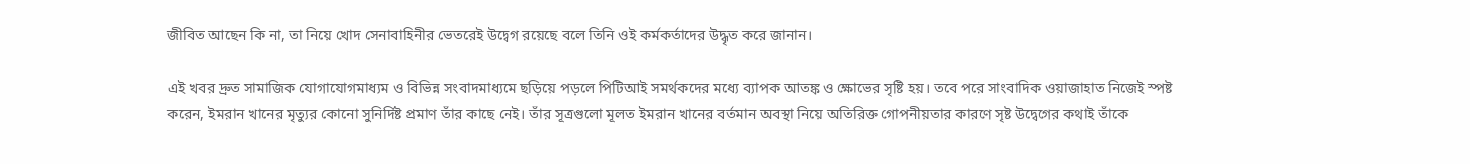জীবিত আছেন কি না, তা নিয়ে খোদ সেনাবাহিনীর ভেতরেই উদ্বেগ রয়েছে বলে তিনি ওই কর্মকর্তাদের উদ্ধৃত করে জানান।

এই খবর দ্রুত সামাজিক যোগাযোগমাধ্যম ও বিভিন্ন সংবাদমাধ্যমে ছড়িয়ে পড়লে পিটিআই সমর্থকদের মধ্যে ব্যাপক আতঙ্ক ও ক্ষোভের সৃষ্টি হয়। তবে পরে সাংবাদিক ওয়াজাহাত নিজেই স্পষ্ট করেন, ইমরান খানের মৃত্যুর কোনো সুনির্দিষ্ট প্রমাণ তাঁর কাছে নেই। তাঁর সূত্রগুলো মূলত ইমরান খানের বর্তমান অবস্থা নিয়ে অতিরিক্ত গোপনীয়তার কারণে সৃষ্ট উদ্বেগের কথাই তাঁকে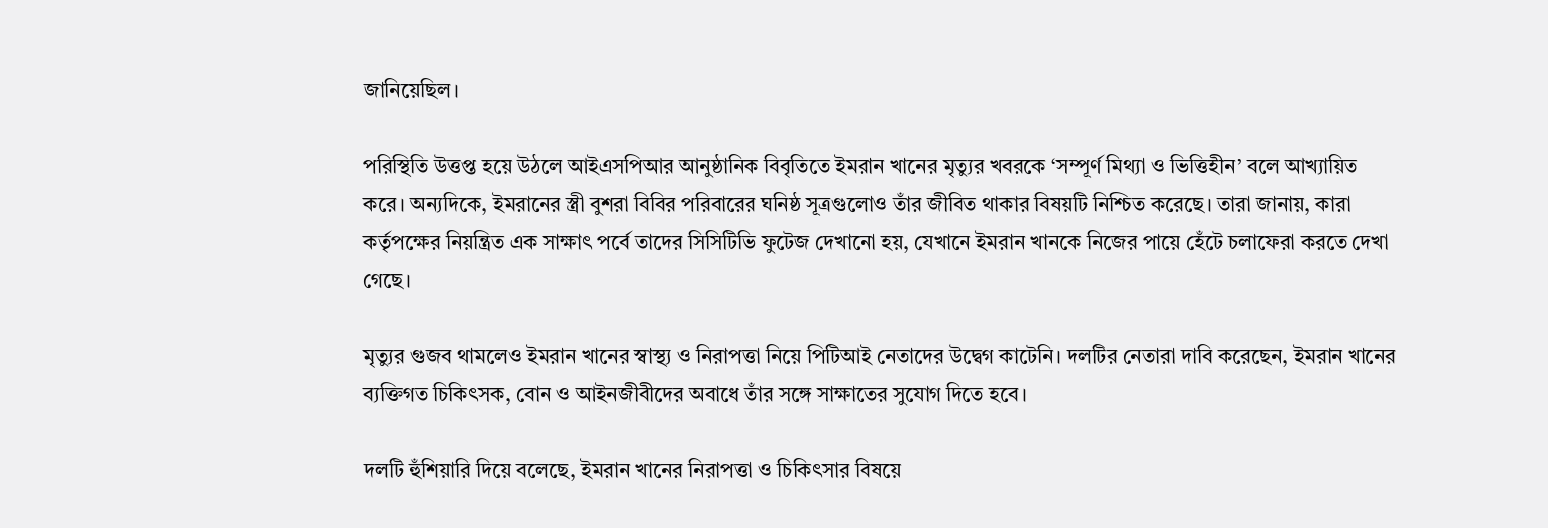জানিয়েছিল।

পরিস্থিতি উত্তপ্ত হয়ে উঠলে আইএসপিআর আনুষ্ঠানিক বিবৃতিতে ইমরান খানের মৃত্যুর খবরকে ‘সম্পূর্ণ মিথ্যা ও ভিত্তিহীন’ বলে আখ্যায়িত করে। অন্যদিকে, ইমরানের স্ত্রী বুশরা বিবির পরিবারের ঘনিষ্ঠ সূত্রগুলোও তাঁর জীবিত থাকার বিষয়টি নিশ্চিত করেছে। তারা জানায়, কারা কর্তৃপক্ষের নিয়ন্ত্রিত এক সাক্ষাৎ পর্বে তাদের সিসিটিভি ফুটেজ দেখানো হয়, যেখানে ইমরান খানকে নিজের পায়ে হেঁটে চলাফেরা করতে দেখা গেছে।

মৃত্যুর গুজব থামলেও ইমরান খানের স্বাস্থ্য ও নিরাপত্তা নিয়ে পিটিআই নেতাদের উদ্বেগ কাটেনি। দলটির নেতারা দাবি করেছেন, ইমরান খানের ব্যক্তিগত চিকিৎসক, বোন ও আইনজীবীদের অবাধে তাঁর সঙ্গে সাক্ষাতের সুযোগ দিতে হবে।

দলটি হুঁশিয়ারি দিয়ে বলেছে, ইমরান খানের নিরাপত্তা ও চিকিৎসার বিষয়ে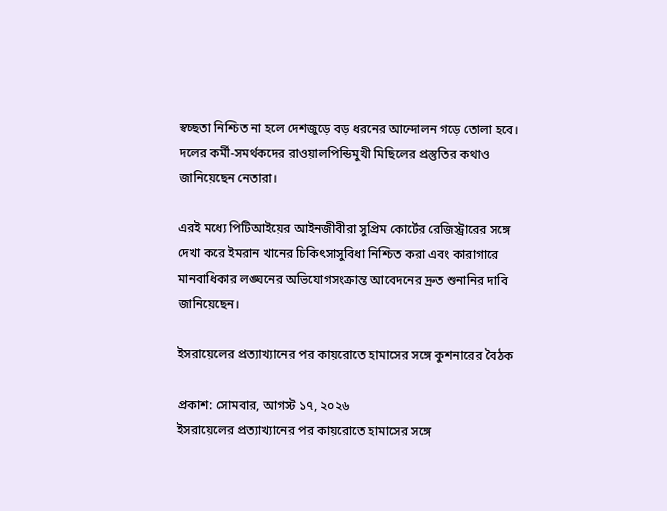স্বচ্ছতা নিশ্চিত না হলে দেশজুড়ে বড় ধরনের আন্দোলন গড়ে তোলা হবে। দলের কর্মী-সমর্থকদের রাওয়ালপিন্ডিমুখী মিছিলের প্রস্তুতির কথাও জানিয়েছেন নেতারা।

এরই মধ্যে পিটিআইয়ের আইনজীবীরা সুপ্রিম কোর্টের রেজিস্ট্রারের সঙ্গে দেখা করে ইমরান খানের চিকিৎসাসুবিধা নিশ্চিত করা এবং কারাগারে মানবাধিকার লঙ্ঘনের অভিযোগসংক্রান্ত আবেদনের দ্রুত শুনানির দাবি জানিয়েছেন।

ইসরায়েলের প্রত্যাখ্যানের পর কায়রোতে হামাসের সঙ্গে কুশনারের বৈঠক

প্রকাশ: সোমবার, আগস্ট ১৭, ২০২৬
ইসরায়েলের প্রত্যাখ্যানের পর কায়রোতে হামাসের সঙ্গে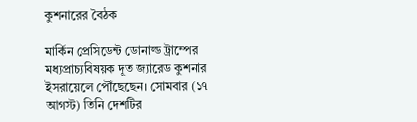কুশনারের বৈঠক

মার্কিন প্রেসিডেন্ট ডোনাল্ড ট্রাম্পের মধ্যপ্রাচ্যবিষয়ক দূত জ্যারেড কুশনার ইসরায়েলে পৌঁছেছেন। সোমবার (১৭ আগস্ট) তিনি দেশটির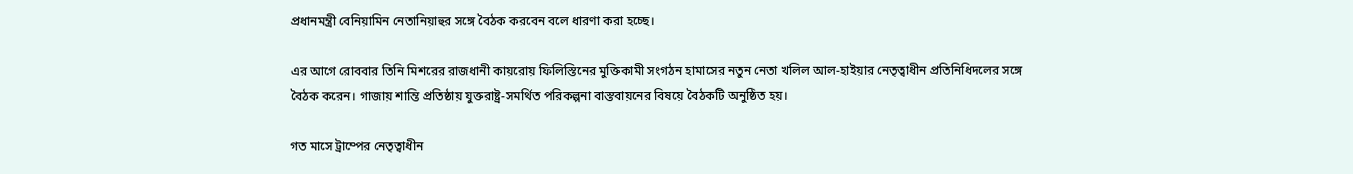প্রধানমন্ত্রী বেনিয়ামিন নেতানিয়াহুর সঙ্গে বৈঠক করবেন বলে ধারণা করা হচ্ছে।

এর আগে রোববার তিনি মিশরের রাজধানী কায়রোয় ফিলিস্তিনের মুক্তিকামী সংগঠন হামাসের নতুন নেতা খলিল আল-হাইয়ার নেতৃত্বাধীন প্রতিনিধিদলের সঙ্গে বৈঠক করেন। গাজায় শান্তি প্রতিষ্ঠায় যুক্তরাষ্ট্র-সমর্থিত পরিকল্পনা বাস্তবায়নের বিষয়ে বৈঠকটি অনুষ্ঠিত হয়।

গত মাসে ট্রাম্পের নেতৃত্বাধীন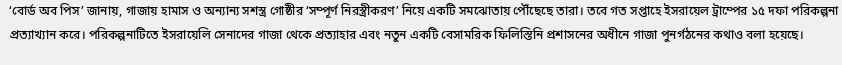‘বোর্ড অব পিস’ জানায়, গাজায় হামাস ও অন্যান্য সশস্ত্র গোষ্ঠীর ‘সম্পূর্ণ নিরস্ত্রীকরণ’ নিয়ে একটি সমঝোতায় পৌঁছেছে তারা। তবে গত সপ্তাহে ইসরায়েল ট্রাম্পের ১৫ দফা পরিকল্পনা প্রত্যাখ্যান করে। পরিকল্পনাটিতে ইসরায়েলি সেনাদের গাজা থেকে প্রত্যাহার এবং নতুন একটি বেসামরিক ফিলিস্তিনি প্রশাসনের অধীনে গাজা পুনর্গঠনের কথাও বলা হয়েছে।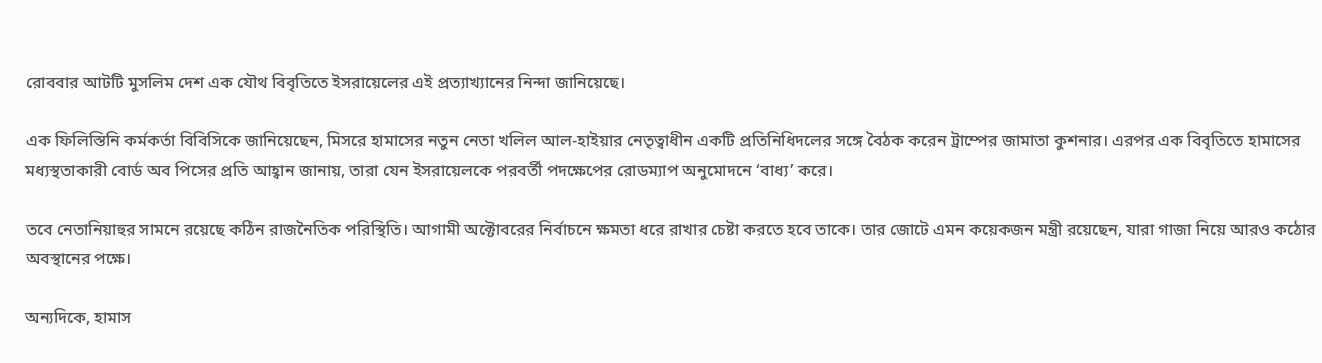রোববার আটটি মুসলিম দেশ এক যৌথ বিবৃতিতে ইসরায়েলের এই প্রত্যাখ্যানের নিন্দা জানিয়েছে।

এক ফিলিস্তিনি কর্মকর্তা বিবিসিকে জানিয়েছেন, মিসরে হামাসের নতুন নেতা খলিল আল-হাইয়ার নেতৃত্বাধীন একটি প্রতিনিধিদলের সঙ্গে বৈঠক করেন ট্রাম্পের জামাতা কুশনার। এরপর এক বিবৃতিতে হামাসের মধ্যস্থতাকারী বোর্ড অব পিসের প্রতি আহ্বান জানায়, তারা যেন ইসরায়েলকে পরবর্তী পদক্ষেপের রোডম্যাপ অনুমোদনে ‘বাধ্য’ করে।

তবে নেতানিয়াহুর সামনে রয়েছে কঠিন রাজনৈতিক পরিস্থিতি। আগামী অক্টোবরের নির্বাচনে ক্ষমতা ধরে রাখার চেষ্টা করতে হবে তাকে। তার জোটে এমন কয়েকজন মন্ত্রী রয়েছেন, যারা গাজা নিয়ে আরও কঠোর অবস্থানের পক্ষে।

অন্যদিকে, হামাস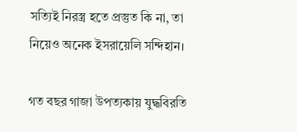সত্যিই নিরস্ত্র হতে প্রস্তুত কি না, তা নিয়েও অনেক ইসরায়েলি সন্দিহান।

গত বছর গাজা উপত্যকায় যুদ্ধবিরতি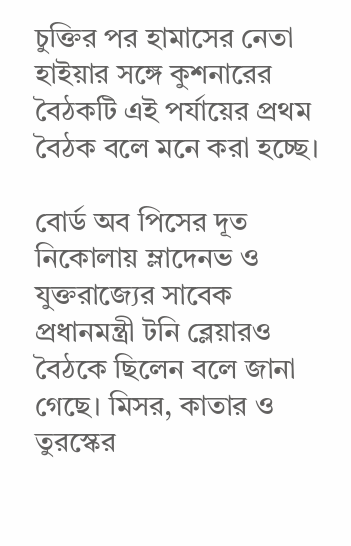চুক্তির পর হামাসের নেতা হাইয়ার সঙ্গে কুশনারের বৈঠকটি এই পর্যায়ের প্রথম বৈঠক বলে মনে করা হচ্ছে।

বোর্ড অব পিসের দূত নিকোলায় ম্লাদেনভ ও যুক্তরাজ্যের সাবেক প্রধানমন্ত্রী টনি ব্লেয়ারও বৈঠকে ছিলেন বলে জানা গেছে। মিসর, কাতার ও তুরস্কের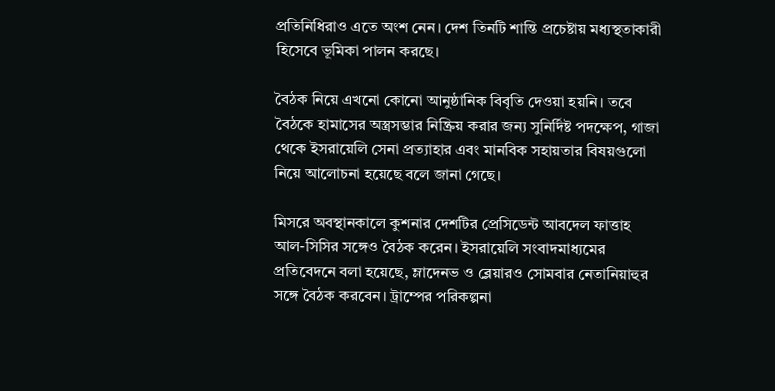প্রতিনিধিরাও এতে অংশ নেন। দেশ তিনটি শান্তি প্রচেষ্টায় মধ্যস্থতাকারী হিসেবে ভূমিকা পালন করছে।

বৈঠক নিয়ে এখনো কোনো আনুষ্ঠানিক বিবৃতি দেওয়া হয়নি। তবে বৈঠকে হামাসের অস্ত্রসম্ভার নিষ্ক্রিয় করার জন্য সুনির্দিষ্ট পদক্ষেপ, গাজা থেকে ইসরায়েলি সেনা প্রত্যাহার এবং মানবিক সহায়তার বিষয়গুলো নিয়ে আলোচনা হয়েছে বলে জানা গেছে।

মিসরে অবস্থানকালে কুশনার দেশটির প্রেসিডেন্ট আবদেল ফাত্তাহ আল-সিসির সঙ্গেও বৈঠক করেন। ইসরায়েলি সংবাদমাধ্যমের প্রতিবেদনে বলা হয়েছে, ম্লাদেনভ ও ব্লেয়ারও সোমবার নেতানিয়াহুর সঙ্গে বৈঠক করবেন। ট্রাম্পের পরিকল্পনা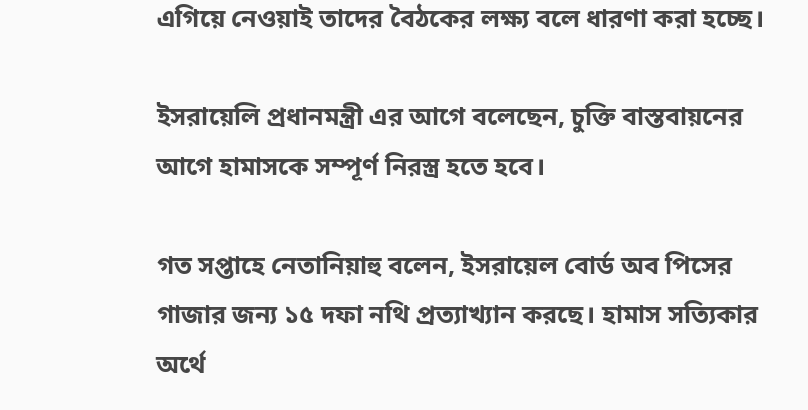এগিয়ে নেওয়াই তাদের বৈঠকের লক্ষ্য বলে ধারণা করা হচ্ছে।

ইসরায়েলি প্রধানমন্ত্রী এর আগে বলেছেন, চুক্তি বাস্তবায়নের আগে হামাসকে সম্পূর্ণ নিরস্ত্র হতে হবে।

গত সপ্তাহে নেতানিয়াহু বলেন, ইসরায়েল বোর্ড অব পিসের গাজার জন্য ১৫ দফা নথি প্রত্যাখ্যান করছে। হামাস সত্যিকার অর্থে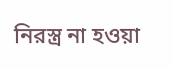নিরস্ত্র না হওয়া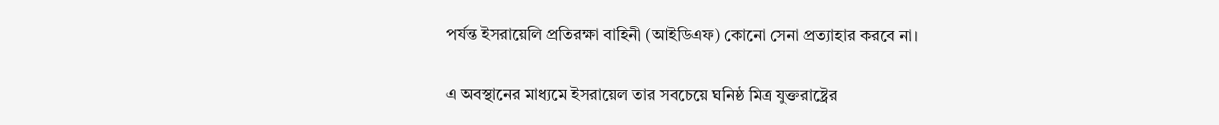পর্যন্ত ইসরায়েলি প্রতিরক্ষা বাহিনী (আইডিএফ) কোনো সেনা প্রত্যাহার করবে না।

এ অবস্থানের মাধ্যমে ইসরায়েল তার সবচেয়ে ঘনিষ্ঠ মিত্র যুক্তরাষ্ট্রের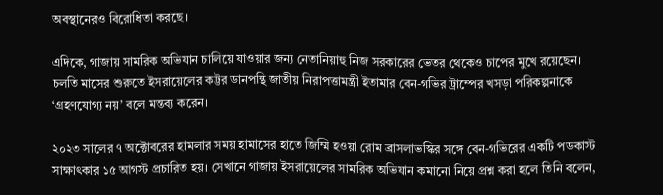অবস্থানেরও বিরোধিতা করছে।

এদিকে, গাজায় সামরিক অভিযান চালিয়ে যাওয়ার জন্য নেতানিয়াহু নিজ সরকারের ভেতর থেকেও চাপের মুখে রয়েছেন। চলতি মাসের শুরুতে ইসরায়েলের কট্টর ডানপন্থি জাতীয় নিরাপত্তামন্ত্রী ইতামার বেন-গভির ট্রাম্পের খসড়া পরিকল্পনাকে ‘গ্রহণযোগ্য নয়’ বলে মন্তব্য করেন।

২০২৩ সালের ৭ অক্টোবরের হামলার সময় হামাসের হাতে জিম্মি হওয়া রোম ব্রাসলাভস্কির সঙ্গে বেন-গভিরের একটি পডকাস্ট সাক্ষাৎকার ১৫ আগস্ট প্রচারিত হয়। সেখানে গাজায় ইসরায়েলের সামরিক অভিযান কমানো নিয়ে প্রশ্ন করা হলে তিনি বলেন,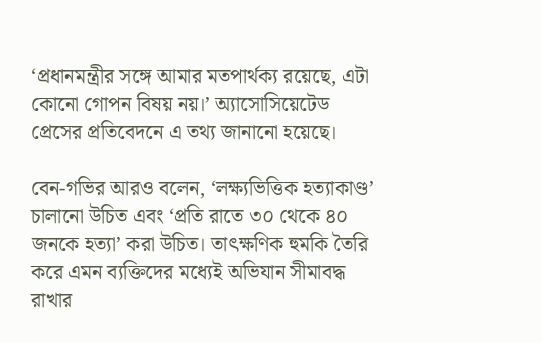‘প্রধানমন্ত্রীর সঙ্গে আমার মতপার্থক্য রয়েছে, এটা কোনো গোপন বিষয় নয়।’ অ্যাসোসিয়েটেড প্রেসের প্রতিবেদনে এ তথ্য জানানো হয়েছে।

বেন-গভির আরও বলেন, ‘লক্ষ্যভিত্তিক হত্যাকাণ্ড’ চালানো উচিত এবং ‘প্রতি রাতে ৩০ থেকে ৪০ জনকে হত্যা’ করা উচিত। তাৎক্ষণিক হুমকি তৈরি করে এমন ব্যক্তিদের মধ্যেই অভিযান সীমাবদ্ধ রাখার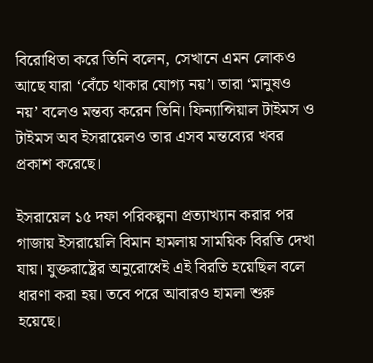বিরোধিতা করে তিনি বলেন, সেখানে এমন লোকও আছে যারা ‘বেঁচে থাকার যোগ্য নয়’। তারা ‘মানুষও নয়’ বলেও মন্তব্য করেন তিনি। ফিন্যান্সিয়াল টাইমস ও টাইমস অব ইসরায়েলও তার এসব মন্তব্যের খবর প্রকাশ করেছে।

ইসরায়েল ১৫ দফা পরিকল্পনা প্রত্যাখ্যান করার পর গাজায় ইসরায়েলি বিমান হামলায় সাময়িক বিরতি দেখা যায়। যুক্তরাষ্ট্রের অনুরোধেই এই বিরতি হয়েছিল বলে ধারণা করা হয়। তবে পরে আবারও হামলা শুরু হয়েছে।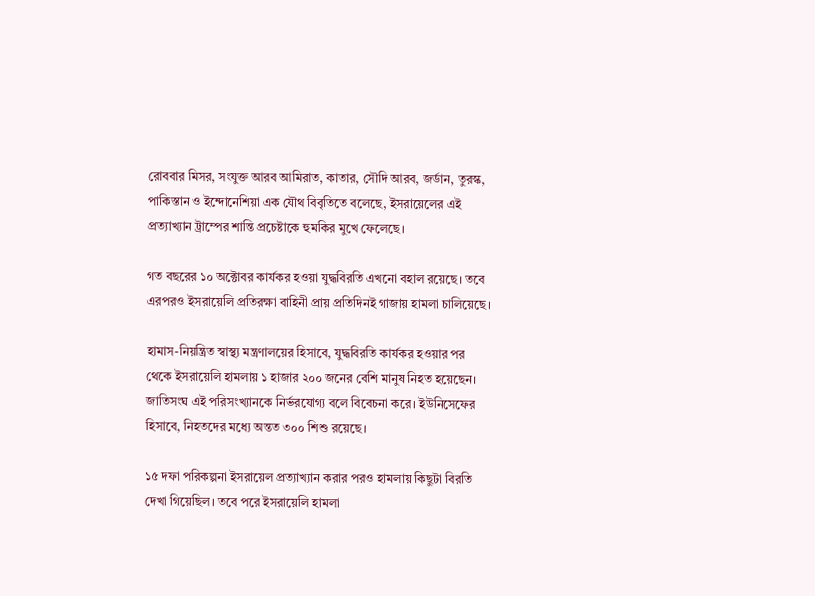রোববার মিসর, সংযুক্ত আরব আমিরাত, কাতার, সৌদি আরব, জর্ডান, তুরস্ক, পাকিস্তান ও ইন্দোনেশিয়া এক যৌথ বিবৃতিতে বলেছে, ইসরায়েলের এই প্রত্যাখ্যান ট্রাম্পের শান্তি প্রচেষ্টাকে হুমকির মুখে ফেলেছে।

গত বছরের ১০ অক্টোবর কার্যকর হওয়া যুদ্ধবিরতি এখনো বহাল রয়েছে। তবে এরপরও ইসরায়েলি প্রতিরক্ষা বাহিনী প্রায় প্রতিদিনই গাজায় হামলা চালিয়েছে।

হামাস-নিয়ন্ত্রিত স্বাস্থ্য মন্ত্রণালয়ের হিসাবে, যুদ্ধবিরতি কার্যকর হওয়ার পর থেকে ইসরায়েলি হামলায় ১ হাজার ২০০ জনের বেশি মানুষ নিহত হয়েছেন। জাতিসংঘ এই পরিসংখ্যানকে নির্ভরযোগ্য বলে বিবেচনা করে। ইউনিসেফের হিসাবে, নিহতদের মধ্যে অন্তত ৩০০ শিশু রয়েছে।

১৫ দফা পরিকল্পনা ইসরায়েল প্রত্যাখ্যান করার পরও হামলায় কিছুটা বিরতি দেখা গিয়েছিল। তবে পরে ইসরায়েলি হামলা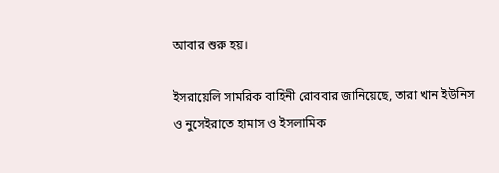আবার শুরু হয়।

ইসরায়েলি সামরিক বাহিনী রোববার জানিয়েছে, তারা খান ইউনিস ও নুসেইরাতে হামাস ও ইসলামিক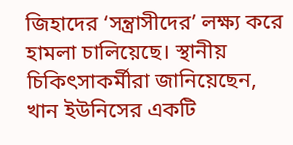জিহাদের ‘সন্ত্রাসীদের’ লক্ষ্য করে হামলা চালিয়েছে। স্থানীয় চিকিৎসাকর্মীরা জানিয়েছেন, খান ইউনিসের একটি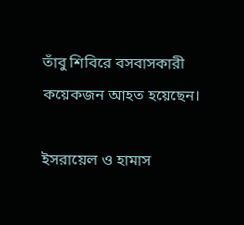তাঁবু শিবিরে বসবাসকারী কয়েকজন আহত হয়েছেন।

ইসরায়েল ও হামাস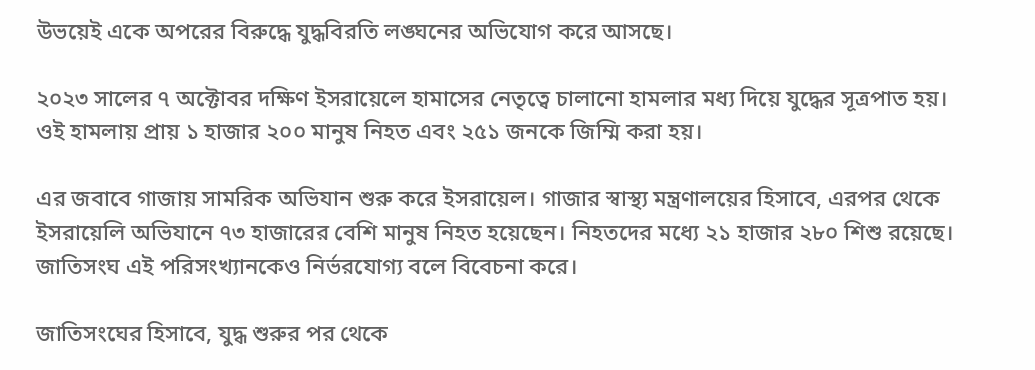উভয়েই একে অপরের বিরুদ্ধে যুদ্ধবিরতি লঙ্ঘনের অভিযোগ করে আসছে।

২০২৩ সালের ৭ অক্টোবর দক্ষিণ ইসরায়েলে হামাসের নেতৃত্বে চালানো হামলার মধ্য দিয়ে যুদ্ধের সূত্রপাত হয়। ওই হামলায় প্রায় ১ হাজার ২০০ মানুষ নিহত এবং ২৫১ জনকে জিম্মি করা হয়।

এর জবাবে গাজায় সামরিক অভিযান শুরু করে ইসরায়েল। গাজার স্বাস্থ্য মন্ত্রণালয়ের হিসাবে, এরপর থেকে ইসরায়েলি অভিযানে ৭৩ হাজারের বেশি মানুষ নিহত হয়েছেন। নিহতদের মধ্যে ২১ হাজার ২৮০ শিশু রয়েছে। জাতিসংঘ এই পরিসংখ্যানকেও নির্ভরযোগ্য বলে বিবেচনা করে।

জাতিসংঘের হিসাবে, যুদ্ধ শুরুর পর থেকে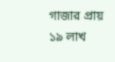গাজার প্রায় ১৯ লাখ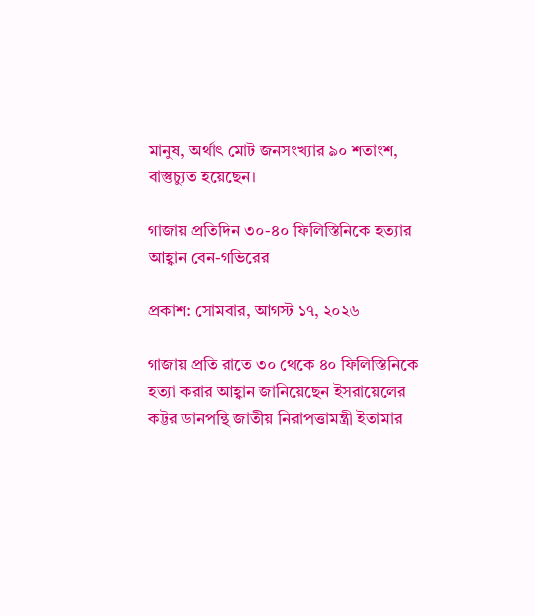মানুষ, অর্থাৎ মোট জনসংখ্যার ৯০ শতাংশ, বাস্তুচ্যুত হয়েছেন।

গাজায় প্রতিদিন ৩০-৪০ ফিলিস্তিনিকে হত্যার আহ্বান বেন-গভিরের

প্রকাশ: সোমবার, আগস্ট ১৭, ২০২৬

গাজায় প্রতি রাতে ৩০ থেকে ৪০ ফিলিস্তিনিকে হত্যা করার আহ্বান জানিয়েছেন ইসরায়েলের কট্টর ডানপন্থি জাতীয় নিরাপত্তামন্ত্রী ইতামার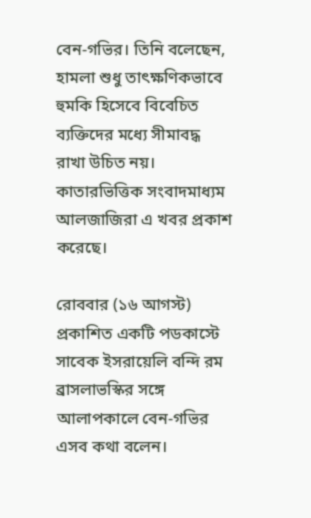বেন-গভির। তিনি বলেছেন, হামলা শুধু তাৎক্ষণিকভাবে হুমকি হিসেবে বিবেচিত ব্যক্তিদের মধ্যে সীমাবদ্ধ রাখা উচিত নয়। কাতারভিত্তিক সংবাদমাধ্যম আলজাজিরা এ খবর প্রকাশ করেছে।

রোববার (১৬ আগস্ট) প্রকাশিত একটি পডকাস্টে সাবেক ইসরায়েলি বন্দি রম ব্রাসলাভস্কির সঙ্গে আলাপকালে বেন-গভির এসব কথা বলেন।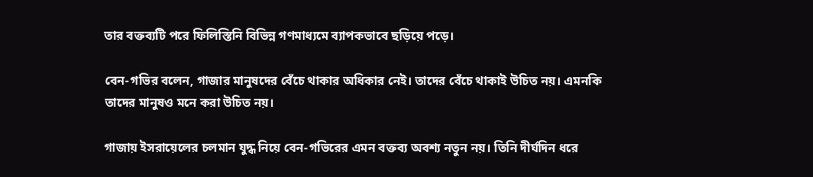তার বক্তব্যটি পরে ফিলিস্তিনি বিভিন্ন গণমাধ্যমে ব্যাপকভাবে ছড়িয়ে পড়ে।

বেন-গভির বলেন, গাজার মানুষদের বেঁচে থাকার অধিকার নেই। তাদের বেঁচে থাকাই উচিত নয়। এমনকি তাদের মানুষও মনে করা উচিত নয়।

গাজায় ইসরায়েলের চলমান যুদ্ধ নিয়ে বেন-গভিরের এমন বক্তব্য অবশ্য নতুন নয়। তিনি দীর্ঘদিন ধরে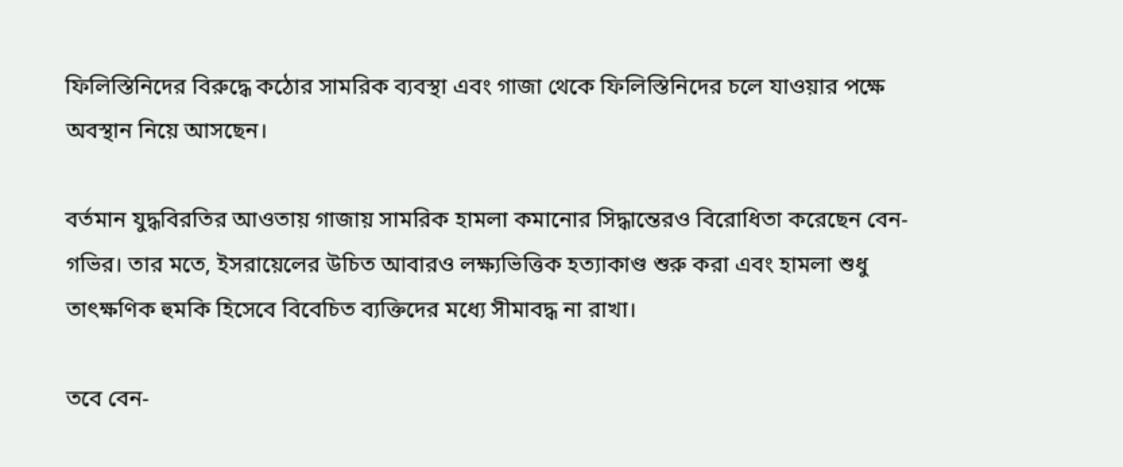ফিলিস্তিনিদের বিরুদ্ধে কঠোর সামরিক ব্যবস্থা এবং গাজা থেকে ফিলিস্তিনিদের চলে যাওয়ার পক্ষে অবস্থান নিয়ে আসছেন।

বর্তমান যুদ্ধবিরতির আওতায় গাজায় সামরিক হামলা কমানোর সিদ্ধান্তেরও বিরোধিতা করেছেন বেন-গভির। তার মতে, ইসরায়েলের উচিত আবারও লক্ষ্যভিত্তিক হত্যাকাণ্ড শুরু করা এবং হামলা শুধু তাৎক্ষণিক হুমকি হিসেবে বিবেচিত ব্যক্তিদের মধ্যে সীমাবদ্ধ না রাখা।

তবে বেন-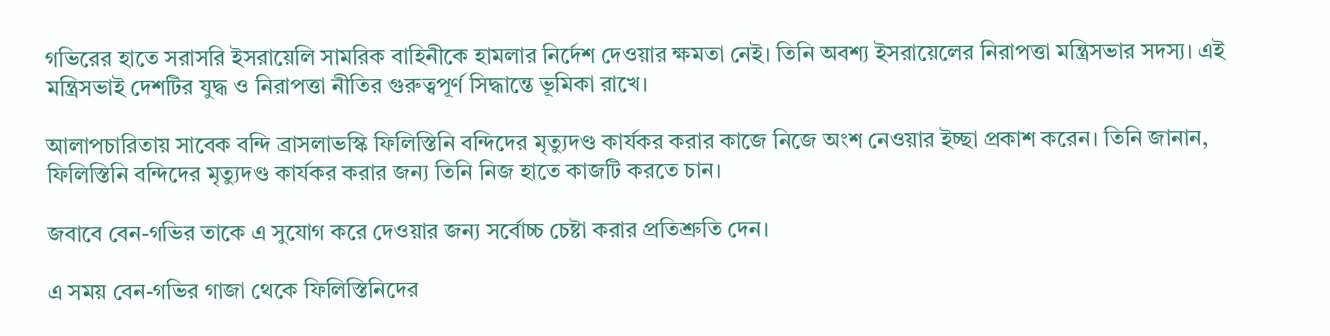গভিরের হাতে সরাসরি ইসরায়েলি সামরিক বাহিনীকে হামলার নির্দেশ দেওয়ার ক্ষমতা নেই। তিনি অবশ্য ইসরায়েলের নিরাপত্তা মন্ত্রিসভার সদস্য। এই মন্ত্রিসভাই দেশটির যুদ্ধ ও নিরাপত্তা নীতির গুরুত্বপূর্ণ সিদ্ধান্তে ভূমিকা রাখে।

আলাপচারিতায় সাবেক বন্দি ব্রাসলাভস্কি ফিলিস্তিনি বন্দিদের মৃত্যুদণ্ড কার্যকর করার কাজে নিজে অংশ নেওয়ার ইচ্ছা প্রকাশ করেন। তিনি জানান, ফিলিস্তিনি বন্দিদের মৃত্যুদণ্ড কার্যকর করার জন্য তিনি নিজ হাতে কাজটি করতে চান।

জবাবে বেন-গভির তাকে এ সুযোগ করে দেওয়ার জন্য সর্বোচ্চ চেষ্টা করার প্রতিশ্রুতি দেন।

এ সময় বেন-গভির গাজা থেকে ফিলিস্তিনিদের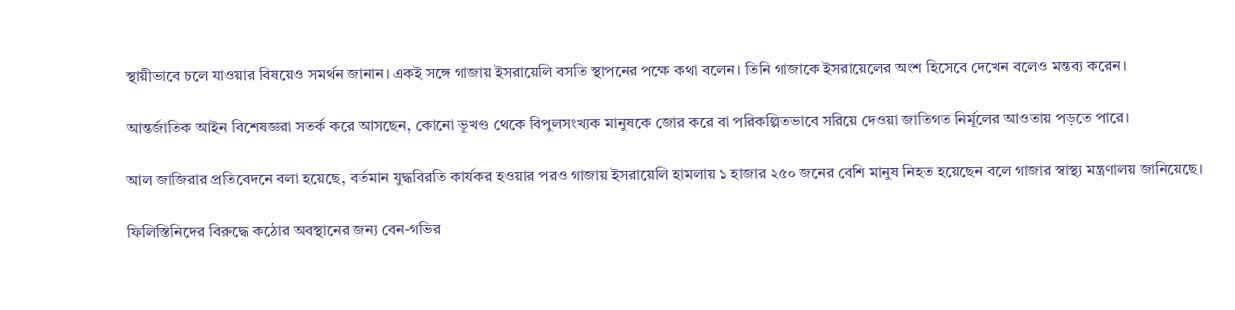স্থায়ীভাবে চলে যাওয়ার বিষয়েও সমর্থন জানান। একই সঙ্গে গাজায় ইসরায়েলি বসতি স্থাপনের পক্ষে কথা বলেন। তিনি গাজাকে ইসরায়েলের অংশ হিসেবে দেখেন বলেও মন্তব্য করেন।

আন্তর্জাতিক আইন বিশেষজ্ঞরা সতর্ক করে আসছেন, কোনো ভূখণ্ড থেকে বিপুলসংখ্যক মানুষকে জোর করে বা পরিকল্পিতভাবে সরিয়ে দেওয়া জাতিগত নির্মূলের আওতায় পড়তে পারে।

আল জাজিরার প্রতিবেদনে বলা হয়েছে, বর্তমান যুদ্ধবিরতি কার্যকর হওয়ার পরও গাজায় ইসরায়েলি হামলায় ১ হাজার ২৫০ জনের বেশি মানুষ নিহত হয়েছেন বলে গাজার স্বাস্থ্য মন্ত্রণালয় জানিয়েছে।

ফিলিস্তিনিদের বিরুদ্ধে কঠোর অবস্থানের জন্য বেন-গভির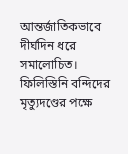আন্তর্জাতিকভাবে দীর্ঘদিন ধরে সমালোচিত। ফিলিস্তিনি বন্দিদের মৃত্যুদণ্ডের পক্ষে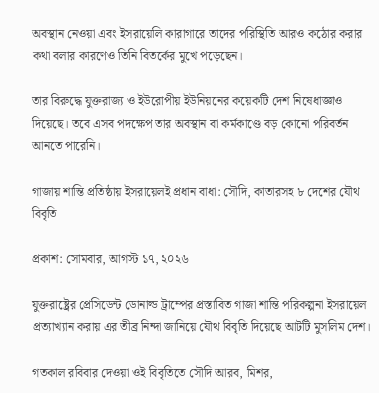অবস্থান নেওয়া এবং ইসরায়েলি কারাগারে তাদের পরিস্থিতি আরও কঠোর করার কথা বলার কারণেও তিনি বিতর্কের মুখে পড়েছেন।

তার বিরুদ্ধে যুক্তরাজ্য ও ইউরোপীয় ইউনিয়নের কয়েকটি দেশ নিষেধাজ্ঞাও দিয়েছে। তবে এসব পদক্ষেপ তার অবস্থান বা কর্মকাণ্ডে বড় কোনো পরিবর্তন আনতে পারেনি।

গাজায় শান্তি প্রতিষ্ঠায় ইসরায়েলই প্রধান বাধা: সৌদি, কাতারসহ ৮ দেশের যৌথ বিবৃতি

প্রকাশ: সোমবার, আগস্ট ১৭, ২০২৬

যুক্তরাষ্ট্রের প্রেসিডেন্ট ডোনাল্ড ট্রাম্পের প্রস্তাবিত গাজা শান্তি পরিকল্পনা ইসরায়েল প্রত্যাখ্যান করায় এর তীব্র নিন্দা জানিয়ে যৌথ বিবৃতি দিয়েছে আটটি মুসলিম দেশ।

গতকাল রবিবার দেওয়া ওই বিবৃতিতে সৌদি আরব, মিশর,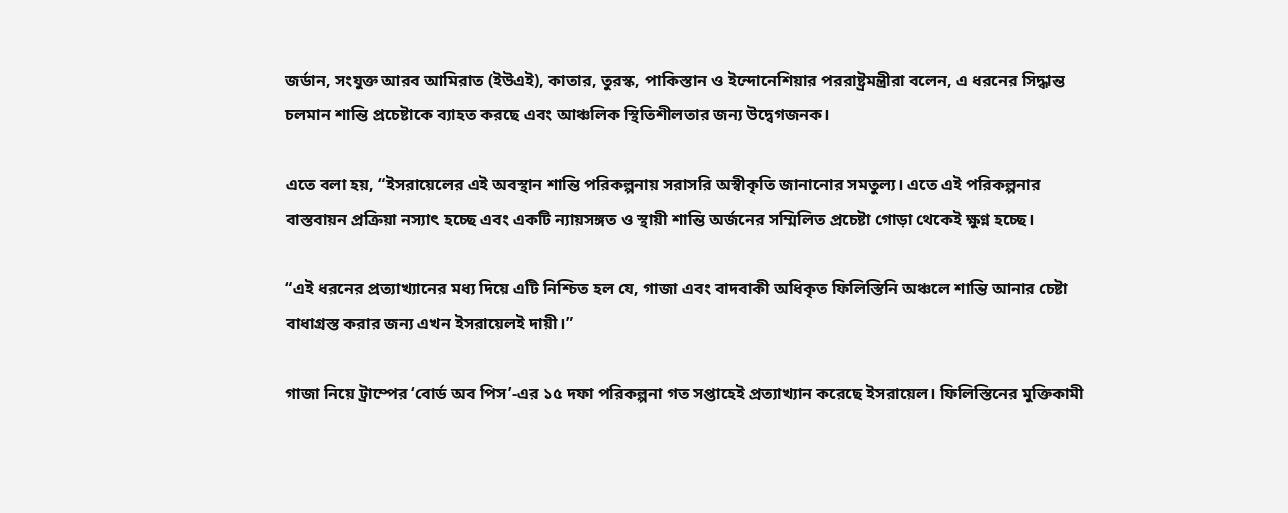জর্ডান, সংযুক্ত আরব আমিরাত (ইউএই), কাতার, তুরস্ক, পাকিস্তান ও ইন্দোনেশিয়ার পররাষ্ট্রমন্ত্রীরা বলেন, এ ধরনের সিদ্ধান্ত চলমান শান্তি প্রচেষ্টাকে ব্যাহত করছে এবং আঞ্চলিক স্থিতিশীলতার জন্য উদ্বেগজনক।

এতে বলা হয়, “ইসরায়েলের এই অবস্থান শান্তি পরিকল্পনায় সরাসরি অস্বীকৃতি জানানোর সমতুল্য। এতে এই পরিকল্পনার বাস্তবায়ন প্রক্রিয়া নস্যাৎ হচ্ছে এবং একটি ন্যায়সঙ্গত ও স্থায়ী শান্তি অর্জনের সম্মিলিত প্রচেষ্টা গোড়া থেকেই ক্ষুণ্ন হচ্ছে।

“এই ধরনের প্রত্যাখ্যানের মধ্য দিয়ে এটি নিশ্চিত হল যে, গাজা এবং বাদবাকী অধিকৃত ফিলিস্তিনি অঞ্চলে শান্তি আনার চেষ্টা বাধাগ্রস্ত করার জন্য এখন ইসরায়েলই দায়ী।”

গাজা নিয়ে ট্রাম্পের ‘বোর্ড অব পিস’-এর ১৫ দফা পরিকল্পনা গত সপ্তাহেই প্রত্যাখ্যান করেছে ইসরায়েল। ফিলিস্তিনের মুক্তিকামী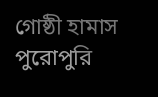গোষ্ঠী হামাস পুরোপুরি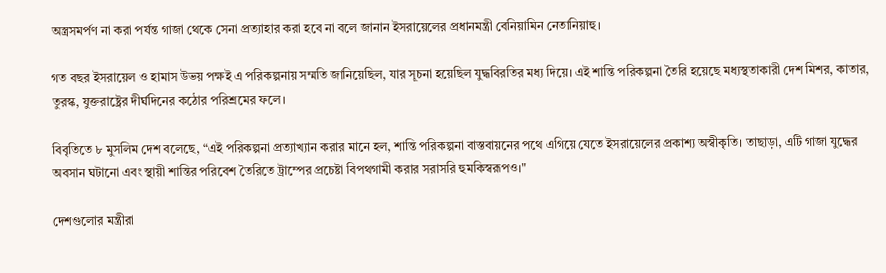অস্ত্রসমর্পণ না করা পর্যন্ত গাজা থেকে সেনা প্রত্যাহার করা হবে না বলে জানান ইসরায়েলের প্রধানমন্ত্রী বেনিয়ামিন নেতানিয়াহু।

গত বছর ইসরায়েল ও হামাস উভয় পক্ষই এ পরিকল্পনায় সম্মতি জানিয়েছিল, যার সূচনা হয়েছিল যুদ্ধবিরতির মধ্য দিয়ে। এই শান্তি পরিকল্পনা তৈরি হয়েছে মধ্যস্থতাকারী দেশ মিশর, কাতার, তুরস্ক, যুক্তরাষ্ট্রের দীর্ঘদিনের কঠোর পরিশ্রমের ফলে।

বিবৃতিতে ৮ মুসলিম দেশ বলেছে, “এই পরিকল্পনা প্রত্যাখ্যান করার মানে হল, শান্তি পরিকল্পনা বাস্তবায়নের পথে এগিয়ে যেতে ইসরায়েলের প্রকাশ্য অস্বীকৃতি। তাছাড়া, এটি গাজা যুদ্ধের অবসান ঘটানো এবং স্থায়ী শান্তির পরিবেশ তৈরিতে ট্রাম্পের প্রচেষ্টা বিপথগামী করার সরাসরি হুমকিস্বরূপও।"

দেশগুলোর মন্ত্রীরা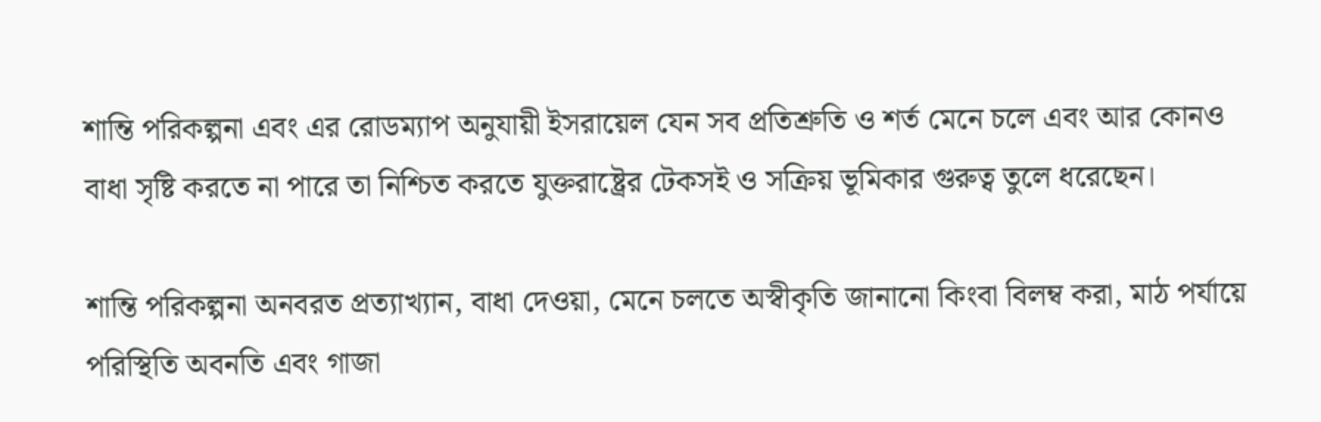শান্তি পরিকল্পনা এবং এর রোডম্যাপ অনুযায়ী ইসরায়েল যেন সব প্রতিশ্রুতি ও শর্ত মেনে চলে এবং আর কোনও বাধা সৃষ্টি করতে না পারে তা নিশ্চিত করতে যুক্তরাষ্ট্রের টেকসই ও সক্রিয় ভূমিকার গুরুত্ব তুলে ধরেছেন।

শান্তি পরিকল্পনা অনবরত প্রত্যাখ্যান, বাধা দেওয়া, মেনে চলতে অস্বীকৃতি জানানো কিংবা বিলম্ব করা, মাঠ পর্যায়ে পরিস্থিতি অবনতি এবং গাজা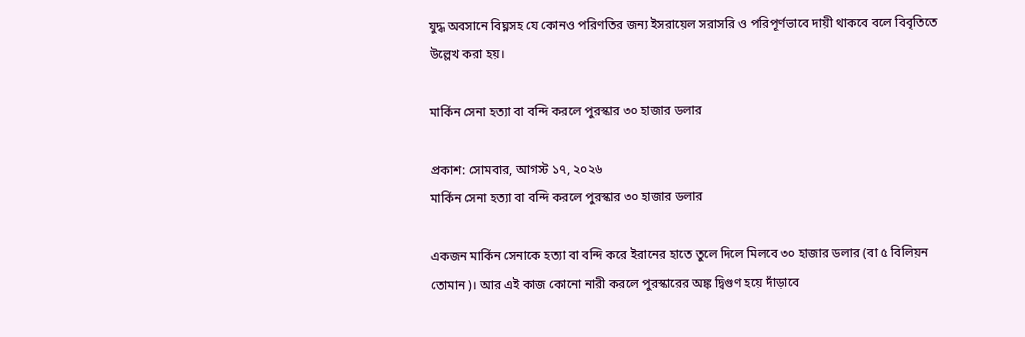যুদ্ধ অবসানে বিঘ্নসহ যে কোনও পরিণতির জন্য ইসরায়েল সরাসরি ও পরিপূর্ণভাবে দায়ী থাকবে বলে বিবৃতিতে উল্লেখ করা হয়।

মার্কিন সেনা হত্যা বা বন্দি করলে পুরস্কার ৩০ হাজার ডলার

প্রকাশ: সোমবার, আগস্ট ১৭, ২০২৬
মার্কিন সেনা হত্যা বা বন্দি করলে পুরস্কার ৩০ হাজার ডলার

একজন মার্কিন সেনাকে হত্যা বা বন্দি করে ইরানের হাতে তুলে দিলে মিলবে ৩০ হাজার ডলার (বা ৫ বিলিয়ন তোমান)। আর এই কাজ কোনো নারী করলে পুরস্কারের অঙ্ক দ্বিগুণ হয়ে দাঁড়াবে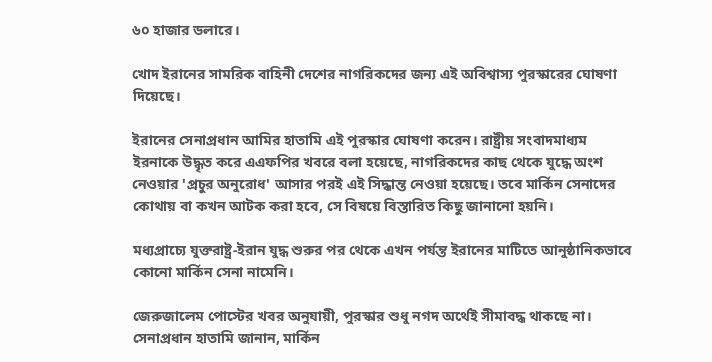৬০ হাজার ডলারে।

খোদ ইরানের সামরিক বাহিনী দেশের নাগরিকদের জন্য এই অবিশ্বাস্য পুরস্কারের ঘোষণা দিয়েছে।

ইরানের সেনাপ্রধান আমির হাতামি এই পুরস্কার ঘোষণা করেন। রাষ্ট্রীয় সংবাদমাধ্যম ইরনাকে উদ্ধৃত করে এএফপির খবরে বলা হয়েছে, নাগরিকদের কাছ থেকে যুদ্ধে অংশ নেওয়ার 'প্রচুর অনুরোধ' আসার পরই এই সিদ্ধান্ত নেওয়া হয়েছে। তবে মার্কিন সেনাদের কোথায় বা কখন আটক করা হবে, সে বিষয়ে বিস্তারিত কিছু জানানো হয়নি।

মধ্যপ্রাচ্যে যুক্তরাষ্ট্র-ইরান যুদ্ধ শুরুর পর থেকে এখন পর্যন্ত ইরানের মাটিতে আনুষ্ঠানিকভাবে কোনো মার্কিন সেনা নামেনি।

জেরুজালেম পোস্টের খবর অনুযায়ী, পুরস্কার শুধু নগদ অর্থেই সীমাবদ্ধ থাকছে না। সেনাপ্রধান হাতামি জানান, মার্কিন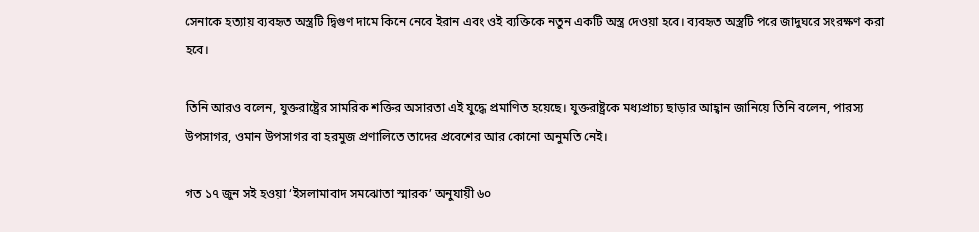সেনাকে হত্যায় ব্যবহৃত অস্ত্রটি দ্বিগুণ দামে কিনে নেবে ইরান এবং ওই ব্যক্তিকে নতুন একটি অস্ত্র দেওয়া হবে। ব্যবহৃত অস্ত্রটি পরে জাদুঘরে সংরক্ষণ করা হবে।

তিনি আরও বলেন, যুক্তরাষ্ট্রের সামরিক শক্তির অসারতা এই যুদ্ধে প্রমাণিত হয়েছে। যুক্তরাষ্ট্রকে মধ্যপ্রাচ্য ছাড়ার আহ্বান জানিয়ে তিনি বলেন, পারস্য উপসাগর, ওমান উপসাগর বা হরমুজ প্রণালিতে তাদের প্রবেশের আর কোনো অনুমতি নেই।

গত ১৭ জুন সই হওয়া ‘ইসলামাবাদ সমঝোতা স্মারক’ অনুযায়ী ৬০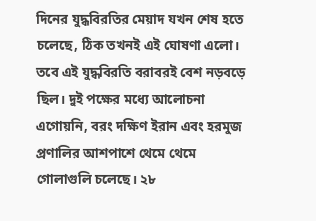দিনের যুদ্ধবিরতির মেয়াদ যখন শেষ হতে চলেছে, ঠিক তখনই এই ঘোষণা এলো। তবে এই যুদ্ধবিরতি বরাবরই বেশ নড়বড়ে ছিল। দুই পক্ষের মধ্যে আলোচনা এগোয়নি, বরং দক্ষিণ ইরান এবং হরমুজ প্রণালির আশপাশে থেমে থেমে গোলাগুলি চলেছে। ২৮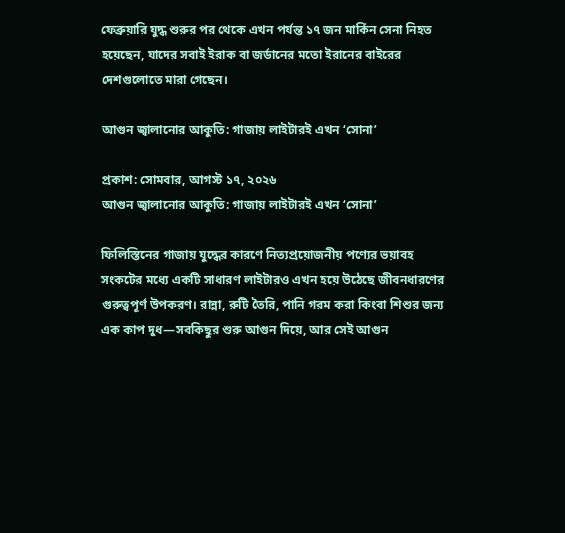ফেব্রুয়ারি যুদ্ধ শুরুর পর থেকে এখন পর্যন্ত ১৭ জন মার্কিন সেনা নিহত হয়েছেন, যাদের সবাই ইরাক বা জর্ডানের মতো ইরানের বাইরের দেশগুলোতে মারা গেছেন।

আগুন জ্বালানোর আকুতি: গাজায় লাইটারই এখন ‘সোনা’

প্রকাশ: সোমবার, আগস্ট ১৭, ২০২৬
আগুন জ্বালানোর আকুতি: গাজায় লাইটারই এখন ‘সোনা’

ফিলিস্তিনের গাজায় যুদ্ধের কারণে নিত্যপ্রয়োজনীয় পণ্যের ভয়াবহ সংকটের মধ্যে একটি সাধারণ লাইটারও এখন হয়ে উঠেছে জীবনধারণের গুরুত্বপূর্ণ উপকরণ। রান্না, রুটি তৈরি, পানি গরম করা কিংবা শিশুর জন্য এক কাপ দুধ—সবকিছুর শুরু আগুন দিয়ে, আর সেই আগুন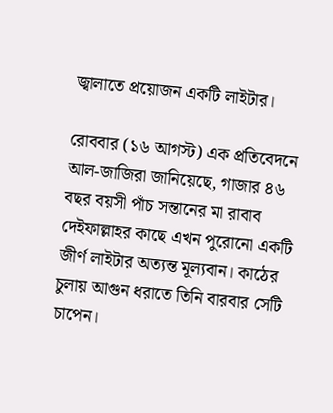জ্বালাতে প্রয়োজন একটি লাইটার।

রোববার (১৬ আগস্ট) এক প্রতিবেদনে আল-জাজিরা জানিয়েছে, গাজার ৪৬ বছর বয়সী পাঁচ সন্তানের মা রাবাব দেইফাল্লাহর কাছে এখন পুরোনো একটি জীর্ণ লাইটার অত্যন্ত মূল্যবান। কাঠের চুলায় আগুন ধরাতে তিনি বারবার সেটি চাপেন।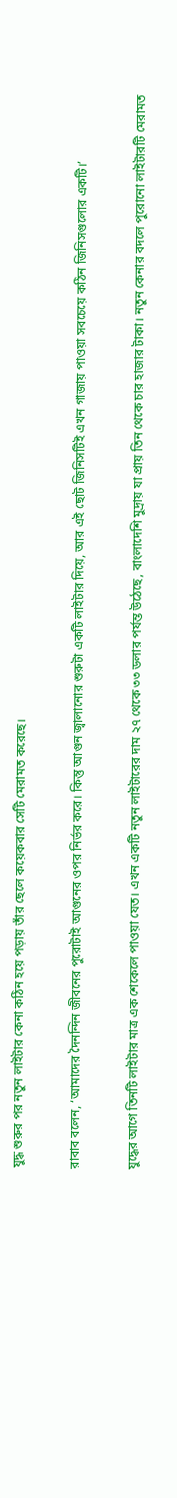যুদ্ধ শুরুর পর নতুন লাইটার কেনা কঠিন হয়ে পড়ায় তাঁর ছেলে কয়েকবার সেটি মেরামত করেছে।

রাবাব বলেন, ‘আমাদের দৈনন্দিন জীবনের পুরোটাই আগুনের ওপর নির্ভর করে। কিন্তু আগুন জ্বালানোর শুরুটা একটি লাইটার দিয়ে, আর এই ছোট জিনিসটিই এখন গাজায় পাওয়া সবচেয়ে কঠিন জিনিসগুলোর একটি।’

যুদ্ধের আগে তিনটি লাইটার মাত্র এক শেকেলে পাওয়া যেত। এখন একটি নতুন লাইটারের দাম ২৭ থেকে ৩৩ ডলার পর্যন্ত উঠেছে, বাংলাদেশি মুদ্রায় যা প্রায় তিন থেকে চার হাজার টাকা। নতুন কেনার বদলে পুরোনো লাইটারটি মেরামত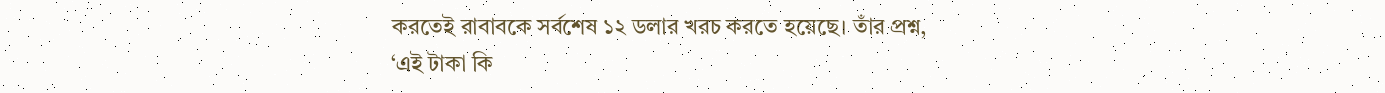করতেই রাবাবকে সর্বশেষ ১২ ডলার খরচ করতে হয়েছে। তাঁর প্রশ্ন, ‘এই টাকা কি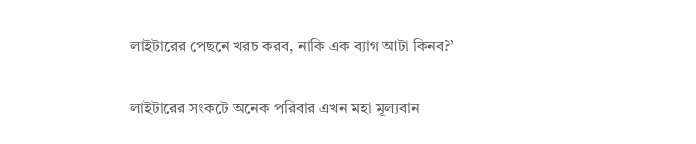লাইটারের পেছনে খরচ করব, নাকি এক ব্যাগ আটা কিনব?’

লাইটারের সংকটে অনেক পরিবার এখন মহা মূল্যবান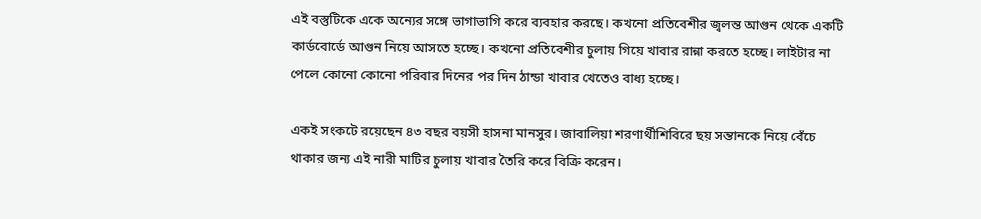এই বস্তুটিকে একে অন্যের সঙ্গে ভাগাভাগি করে ব্যবহার করছে। কখনো প্রতিবেশীর জ্বলন্ত আগুন থেকে একটি কার্ডবোর্ডে আগুন নিয়ে আসতে হচ্ছে। কখনো প্রতিবেশীর চুলায় গিয়ে খাবার রান্না করতে হচ্ছে। লাইটার না পেলে কোনো কোনো পরিবার দিনের পর দিন ঠান্ডা খাবার খেতেও বাধ্য হচ্ছে।

একই সংকটে রয়েছেন ৪৩ বছর বয়সী হাসনা মানসুর। জাবালিয়া শরণার্থীশিবিরে ছয় সন্তানকে নিয়ে বেঁচে থাকার জন্য এই নারী মাটির চুলায় খাবার তৈরি করে বিক্রি করেন।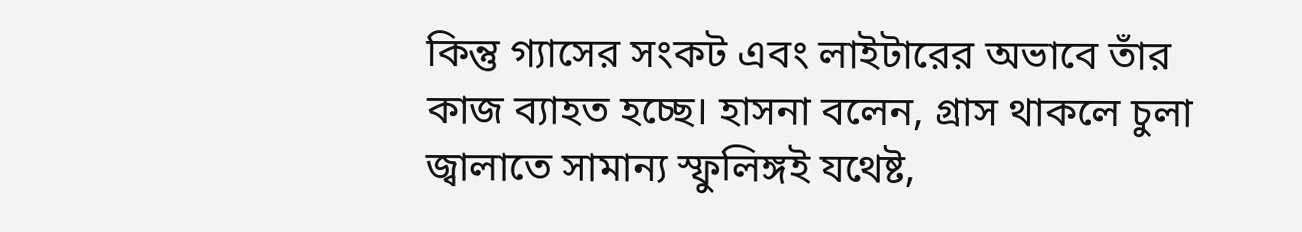কিন্তু গ্যাসের সংকট এবং লাইটারের অভাবে তাঁর কাজ ব্যাহত হচ্ছে। হাসনা বলেন, গ্রাস থাকলে চুলা জ্বালাতে সামান্য স্ফুলিঙ্গই যথেষ্ট,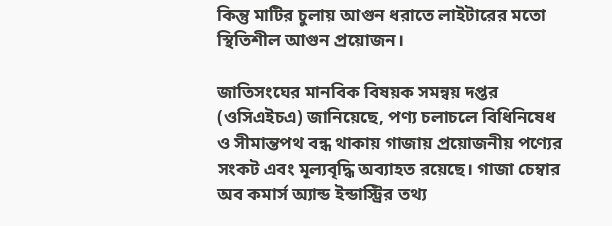কিন্তু মাটির চুলায় আগুন ধরাতে লাইটারের মতো স্থিতিশীল আগুন প্রয়োজন।

জাতিসংঘের মানবিক বিষয়ক সমন্বয় দপ্তর (ওসিএইচএ) জানিয়েছে, পণ্য চলাচলে বিধিনিষেধ ও সীমান্তপথ বন্ধ থাকায় গাজায় প্রয়োজনীয় পণ্যের সংকট এবং মূল্যবৃদ্ধি অব্যাহত রয়েছে। গাজা চেম্বার অব কমার্স অ্যান্ড ইন্ডাস্ট্রির তথ্য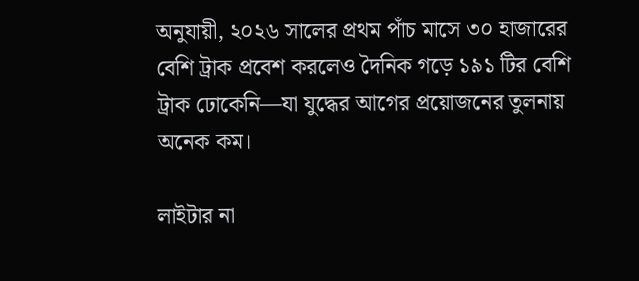অনুযায়ী, ২০২৬ সালের প্রথম পাঁচ মাসে ৩০ হাজারের বেশি ট্রাক প্রবেশ করলেও দৈনিক গড়ে ১৯১ টির বেশি ট্রাক ঢোকেনি—যা যুদ্ধের আগের প্রয়োজনের তুলনায় অনেক কম।

লাইটার না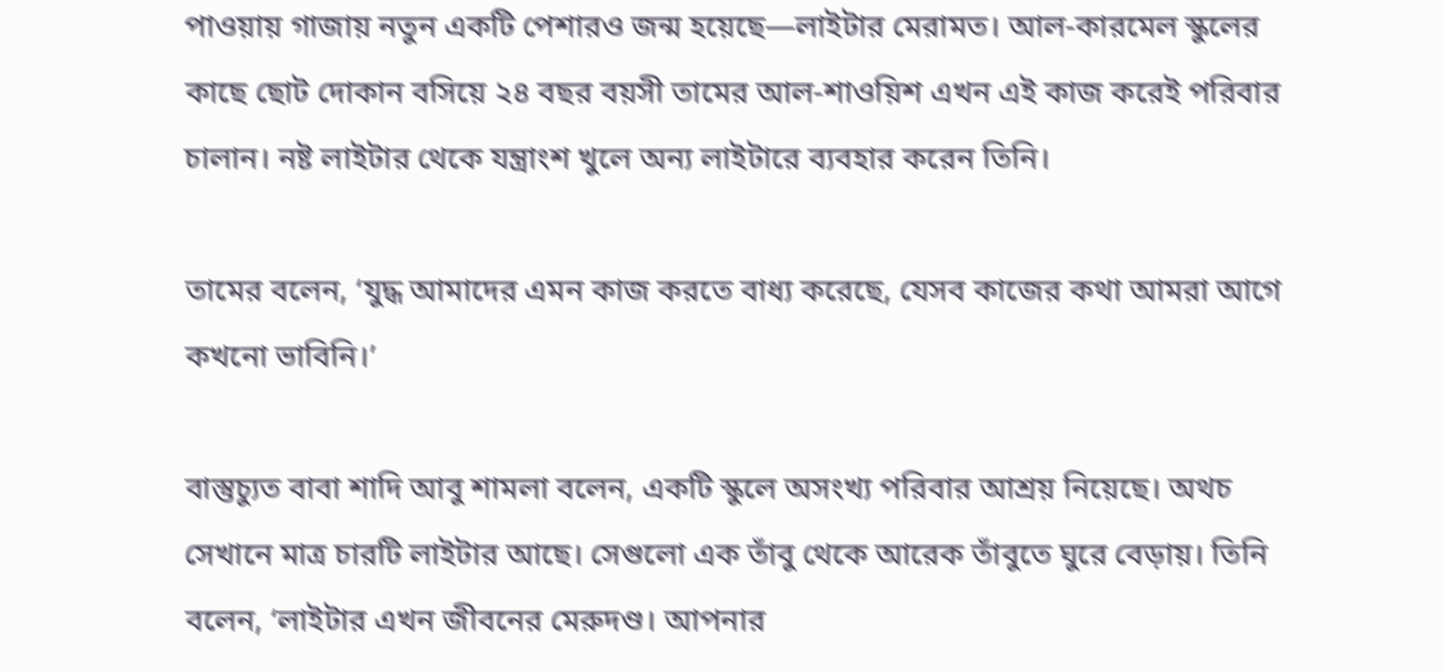পাওয়ায় গাজায় নতুন একটি পেশারও জন্ম হয়েছে—লাইটার মেরামত। আল-কারমেল স্কুলের কাছে ছোট দোকান বসিয়ে ২৪ বছর বয়সী তামের আল-শাওয়িশ এখন এই কাজ করেই পরিবার চালান। নষ্ট লাইটার থেকে যন্ত্রাংশ খুলে অন্য লাইটারে ব্যবহার করেন তিনি।

তামের বলেন, ‘যুদ্ধ আমাদের এমন কাজ করতে বাধ্য করেছে, যেসব কাজের কথা আমরা আগে কখনো ভাবিনি।’

বাস্তুচ্যুত বাবা শাদি আবু শামলা বলেন, একটি স্কুলে অসংখ্য পরিবার আশ্রয় নিয়েছে। অথচ সেখানে মাত্র চারটি লাইটার আছে। সেগুলো এক তাঁবু থেকে আরেক তাঁবুতে ঘুরে বেড়ায়। তিনি বলেন, ‘লাইটার এখন জীবনের মেরুদণ্ড। আপনার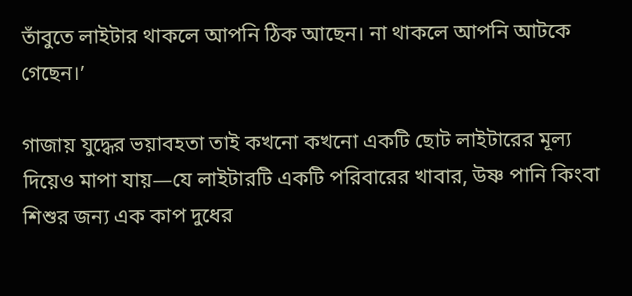তাঁবুতে লাইটার থাকলে আপনি ঠিক আছেন। না থাকলে আপনি আটকে গেছেন।’

গাজায় যুদ্ধের ভয়াবহতা তাই কখনো কখনো একটি ছোট লাইটারের মূল্য দিয়েও মাপা যায়—যে লাইটারটি একটি পরিবারের খাবার, উষ্ণ পানি কিংবা শিশুর জন্য এক কাপ দুধের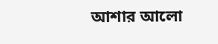আশার আলো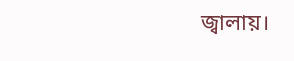জ্বালায়।